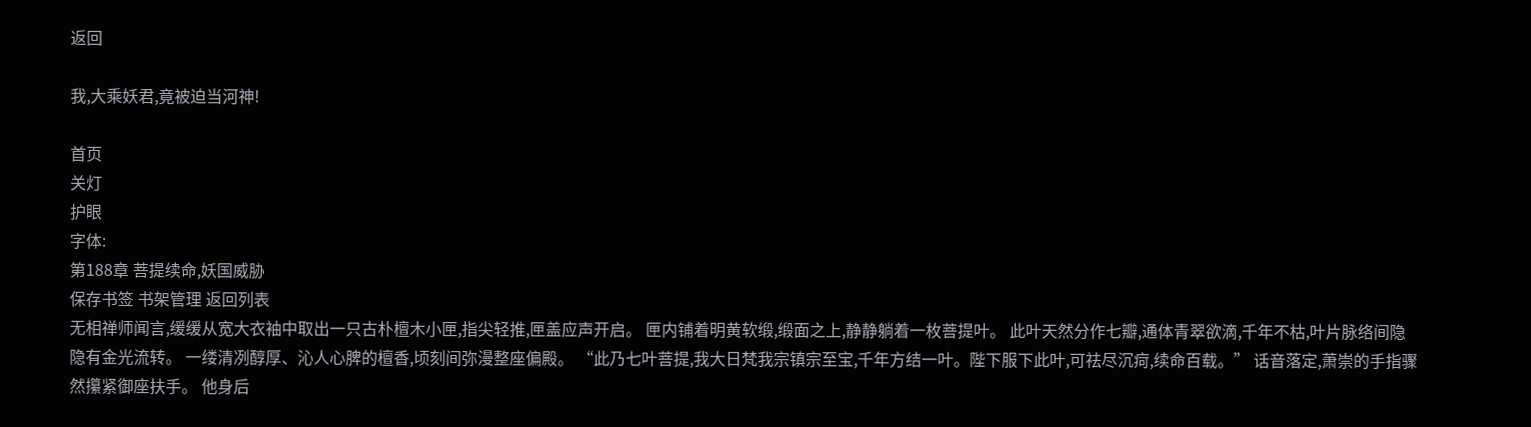返回

我,大乘妖君,竟被迫当河神!

首页
关灯
护眼
字体:
第188章 菩提续命,妖国威胁
保存书签 书架管理 返回列表
无相禅师闻言,缓缓从宽大衣袖中取出一只古朴檀木小匣,指尖轻推,匣盖应声开启。 匣内铺着明黄软缎,缎面之上,静静躺着一枚菩提叶。 此叶天然分作七瓣,通体青翠欲滴,千年不枯,叶片脉络间隐隐有金光流转。 一缕清冽醇厚、沁人心脾的檀香,顷刻间弥漫整座偏殿。 “此乃七叶菩提,我大日梵我宗镇宗至宝,千年方结一叶。陛下服下此叶,可祛尽沉疴,续命百载。” 话音落定,萧崇的手指骤然攥紧御座扶手。 他身后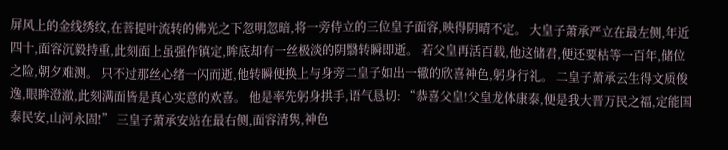屏风上的金线绣纹,在菩提叶流转的佛光之下忽明忽暗,将一旁侍立的三位皇子面容,映得阴晴不定。 大皇子萧承严立在最左侧,年近四十,面容沉毅持重,此刻面上虽强作镇定,眸底却有一丝极淡的阴翳转瞬即逝。 若父皇再活百载,他这储君,便还要枯等一百年,储位之险,朝夕难测。 只不过那丝心绪一闪而逝,他转瞬便换上与身旁二皇子如出一辙的欣喜神色,躬身行礼。 二皇子萧承云生得文质俊逸,眼眸澄澈,此刻满面皆是真心实意的欢喜。 他是率先躬身拱手,语气恳切: “恭喜父皇!父皇龙体康泰,便是我大晋万民之福,定能国泰民安,山河永固!” 三皇子萧承安站在最右侧,面容清隽,神色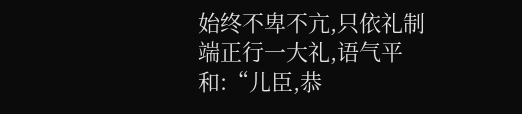始终不卑不亢,只依礼制端正行一大礼,语气平和:“儿臣,恭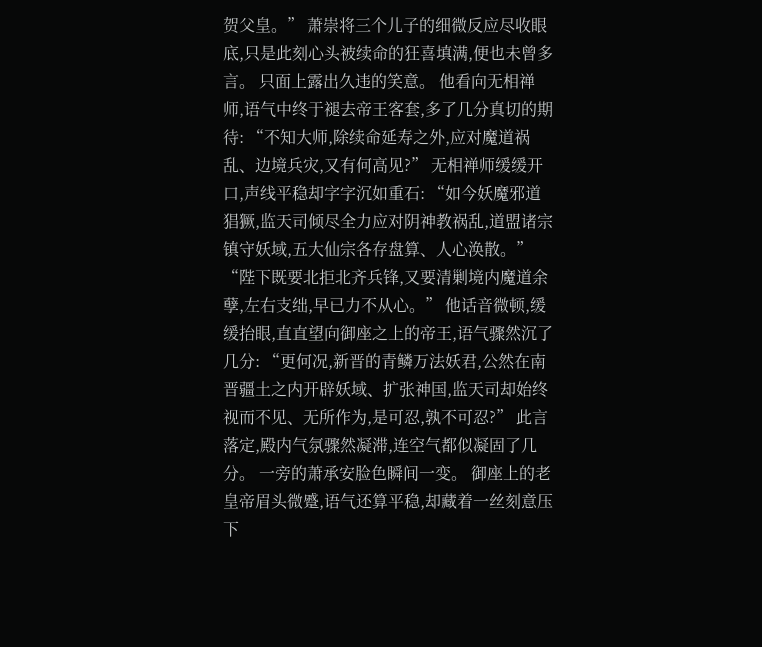贺父皇。” 萧崇将三个儿子的细微反应尽收眼底,只是此刻心头被续命的狂喜填满,便也未曾多言。 只面上露出久违的笑意。 他看向无相禅师,语气中终于褪去帝王客套,多了几分真切的期待: “不知大师,除续命延寿之外,应对魔道祸乱、边境兵灾,又有何高见?” 无相禅师缓缓开口,声线平稳却字字沉如重石: “如今妖魔邪道猖獗,监天司倾尽全力应对阴神教祸乱,道盟诸宗镇守妖域,五大仙宗各存盘算、人心涣散。” “陛下既要北拒北齐兵锋,又要清剿境内魔道余孽,左右支绌,早已力不从心。” 他话音微顿,缓缓抬眼,直直望向御座之上的帝王,语气骤然沉了几分: “更何况,新晋的青鳞万法妖君,公然在南晋疆土之内开辟妖域、扩张神国,监天司却始终视而不见、无所作为,是可忍,孰不可忍?” 此言落定,殿内气氛骤然凝滞,连空气都似凝固了几分。 一旁的萧承安脸色瞬间一变。 御座上的老皇帝眉头微蹙,语气还算平稳,却藏着一丝刻意压下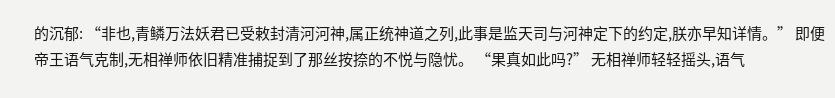的沉郁: “非也,青鳞万法妖君已受敕封清河河神,属正统神道之列,此事是监天司与河神定下的约定,朕亦早知详情。” 即便帝王语气克制,无相禅师依旧精准捕捉到了那丝按捺的不悦与隐忧。 “果真如此吗?” 无相禅师轻轻摇头,语气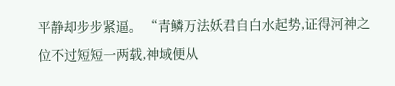平静却步步紧逼。 “青鳞万法妖君自白水起势,证得河神之位不过短短一两载,神域便从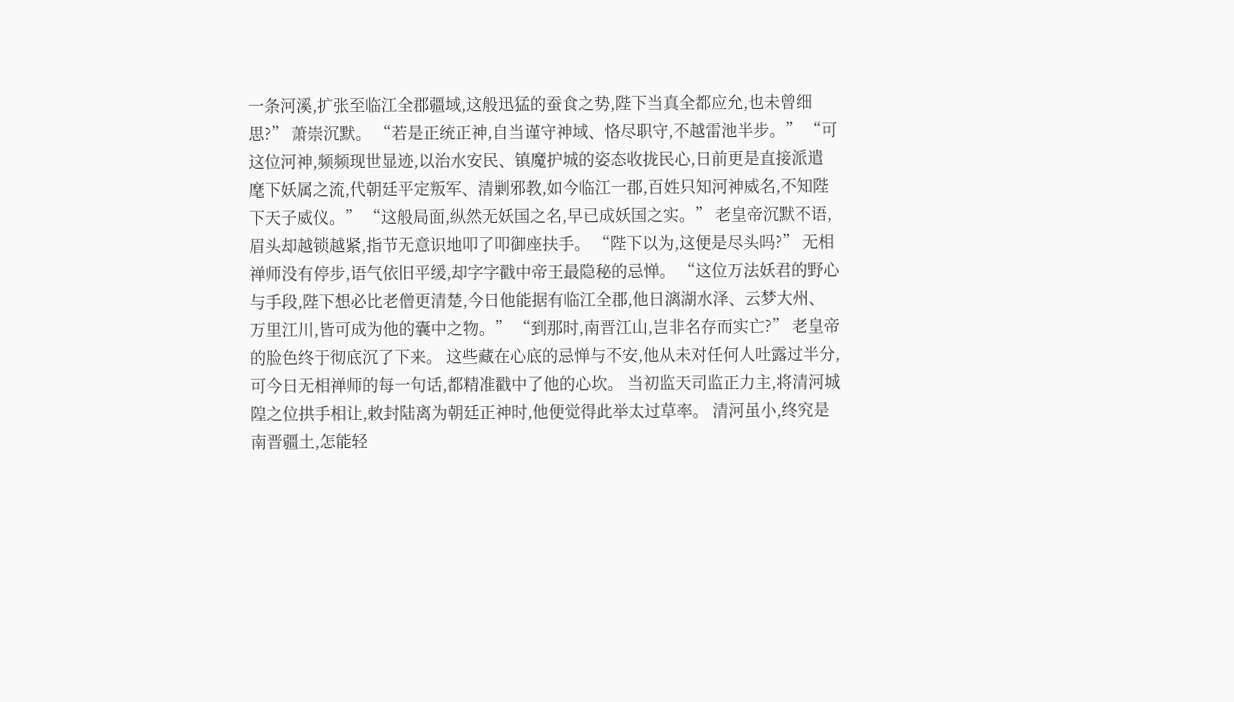一条河溪,扩张至临江全郡疆域,这般迅猛的蚕食之势,陛下当真全都应允,也未曾细思?” 萧崇沉默。 “若是正统正神,自当谨守神域、恪尽职守,不越雷池半步。” “可这位河神,频频现世显迹,以治水安民、镇魔护城的姿态收拢民心,日前更是直接派遣麾下妖属之流,代朝廷平定叛军、清剿邪教,如今临江一郡,百姓只知河神威名,不知陛下天子威仪。” “这般局面,纵然无妖国之名,早已成妖国之实。” 老皇帝沉默不语,眉头却越锁越紧,指节无意识地叩了叩御座扶手。 “陛下以为,这便是尽头吗?” 无相禅师没有停步,语气依旧平缓,却字字戳中帝王最隐秘的忌惮。 “这位万法妖君的野心与手段,陛下想必比老僧更清楚,今日他能据有临江全郡,他日漓湖水泽、云梦大州、万里江川,皆可成为他的囊中之物。” “到那时,南晋江山,岂非名存而实亡?” 老皇帝的脸色终于彻底沉了下来。 这些藏在心底的忌惮与不安,他从未对任何人吐露过半分,可今日无相禅师的每一句话,都精准戳中了他的心坎。 当初监天司监正力主,将清河城隍之位拱手相让,敕封陆离为朝廷正神时,他便觉得此举太过草率。 清河虽小,终究是南晋疆土,怎能轻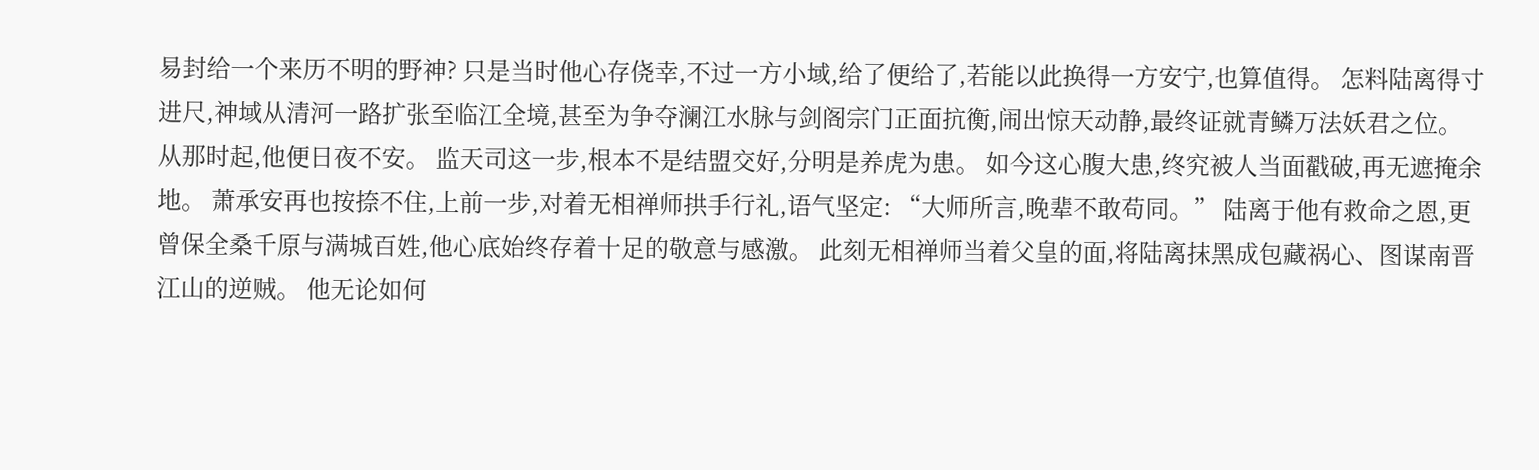易封给一个来历不明的野神? 只是当时他心存侥幸,不过一方小域,给了便给了,若能以此换得一方安宁,也算值得。 怎料陆离得寸进尺,神域从清河一路扩张至临江全境,甚至为争夺澜江水脉与剑阁宗门正面抗衡,闹出惊天动静,最终证就青鳞万法妖君之位。 从那时起,他便日夜不安。 监天司这一步,根本不是结盟交好,分明是养虎为患。 如今这心腹大患,终究被人当面戳破,再无遮掩余地。 萧承安再也按捺不住,上前一步,对着无相禅师拱手行礼,语气坚定: “大师所言,晚辈不敢苟同。” 陆离于他有救命之恩,更曾保全桑千原与满城百姓,他心底始终存着十足的敬意与感激。 此刻无相禅师当着父皇的面,将陆离抹黑成包藏祸心、图谋南晋江山的逆贼。 他无论如何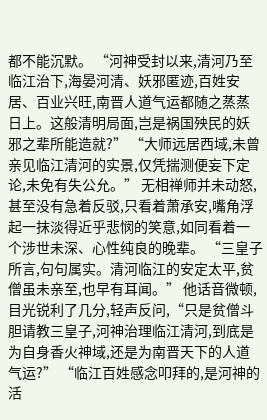都不能沉默。 “河神受封以来,清河乃至临江治下,海晏河清、妖邪匿迹,百姓安居、百业兴旺,南晋人道气运都随之蒸蒸日上。这般清明局面,岂是祸国殃民的妖邪之辈所能造就?” “大师远居西域,未曾亲见临江清河的实景,仅凭揣测便妄下定论,未免有失公允。” 无相禅师并未动怒,甚至没有急着反驳,只看着萧承安,嘴角浮起一抹淡得近乎悲悯的笑意,如同看着一个涉世未深、心性纯良的晚辈。 “三皇子所言,句句属实。清河临江的安定太平,贫僧虽未亲至,也早有耳闻。” 他话音微顿,目光锐利了几分,轻声反问,“只是贫僧斗胆请教三皇子,河神治理临江清河,到底是为自身香火神域,还是为南晋天下的人道气运?” “临江百姓感念叩拜的,是河神的活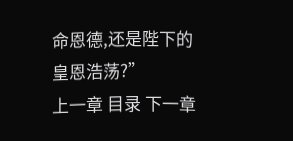命恩德,还是陛下的皇恩浩荡?”
上一章 目录 下一章